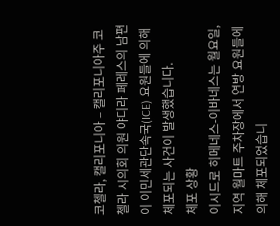코첼라, 캘리포니아 – 캘리포니아주 코첼라 시의회 의원 야디라 페레스의 남편이 이민세관단속국(ICE) 요원들에 의해 체포되는 사건이 발생했습니다.
체포 상황
이시드로 히메네스-이바네스는 월요일, 지역 월마트 주차장에서 연방 요원들에 의해 체포되었습니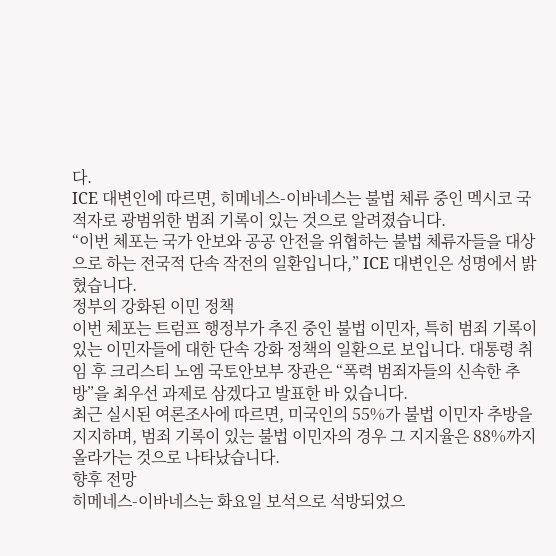다.
ICE 대변인에 따르면, 히메네스-이바네스는 불법 체류 중인 멕시코 국적자로 광범위한 범죄 기록이 있는 것으로 알려졌습니다.
“이번 체포는 국가 안보와 공공 안전을 위협하는 불법 체류자들을 대상으로 하는 전국적 단속 작전의 일환입니다,” ICE 대변인은 성명에서 밝혔습니다.
정부의 강화된 이민 정책
이번 체포는 트럼프 행정부가 추진 중인 불법 이민자, 특히 범죄 기록이 있는 이민자들에 대한 단속 강화 정책의 일환으로 보입니다. 대통령 취임 후 크리스티 노엠 국토안보부 장관은 “폭력 범죄자들의 신속한 추방”을 최우선 과제로 삼겠다고 발표한 바 있습니다.
최근 실시된 여론조사에 따르면, 미국인의 55%가 불법 이민자 추방을 지지하며, 범죄 기록이 있는 불법 이민자의 경우 그 지지율은 88%까지 올라가는 것으로 나타났습니다.
향후 전망
히메네스-이바네스는 화요일 보석으로 석방되었으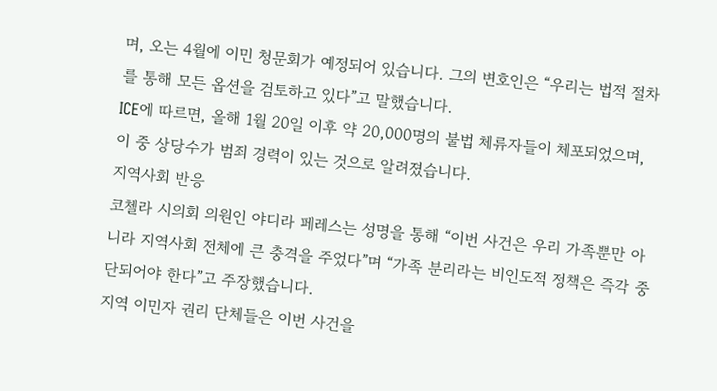며, 오는 4월에 이민 청문회가 예정되어 있습니다. 그의 변호인은 “우리는 법적 절차를 통해 모든 옵션을 검토하고 있다”고 말했습니다.
ICE에 따르면, 올해 1월 20일 이후 약 20,000명의 불법 체류자들이 체포되었으며, 이 중 상당수가 범죄 경력이 있는 것으로 알려졌습니다.
지역사회 반응
코첼라 시의회 의원인 야디라 페레스는 성명을 통해 “이번 사건은 우리 가족뿐만 아니라 지역사회 전체에 큰 충격을 주었다”며 “가족 분리라는 비인도적 정책은 즉각 중단되어야 한다”고 주장했습니다.
지역 이민자 권리 단체들은 이번 사건을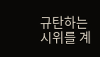규탄하는 시위를 계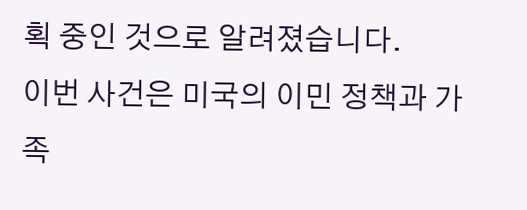획 중인 것으로 알려졌습니다.
이번 사건은 미국의 이민 정책과 가족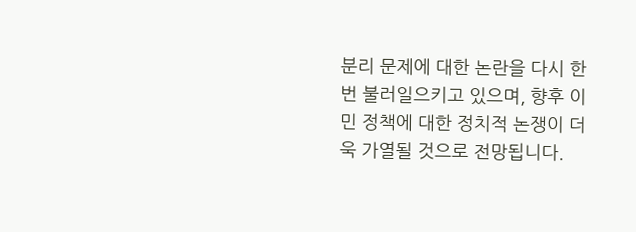분리 문제에 대한 논란을 다시 한번 불러일으키고 있으며, 향후 이민 정책에 대한 정치적 논쟁이 더욱 가열될 것으로 전망됩니다.